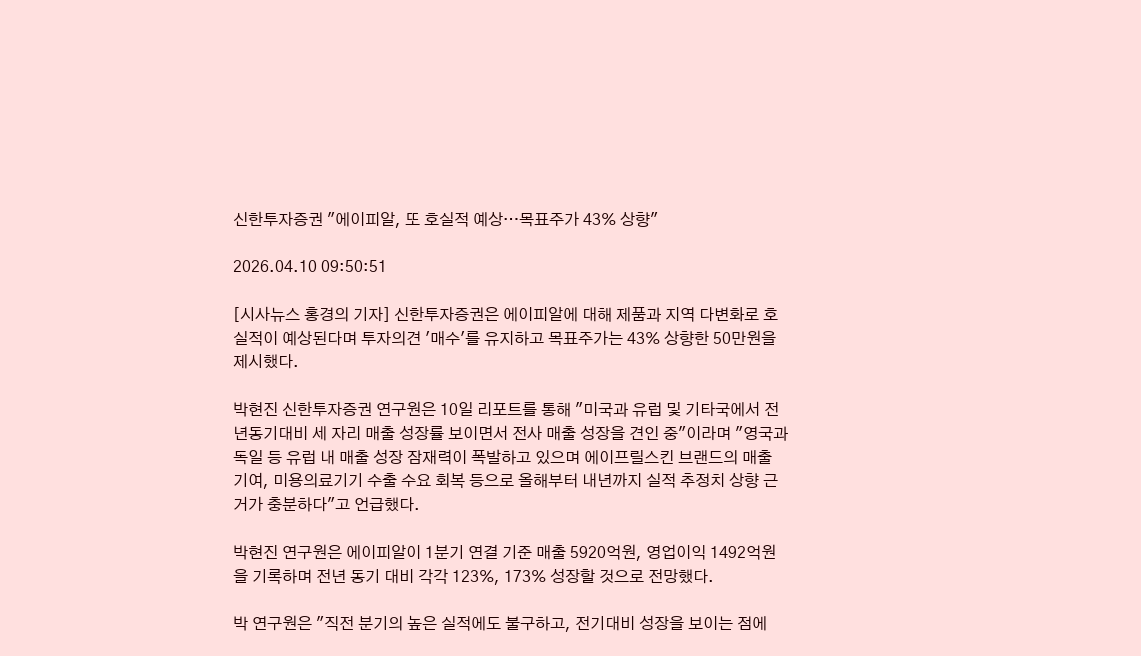신한투자증권 "에이피알, 또 호실적 예상…목표주가 43% 상향"

2026.04.10 09:50:51

[시사뉴스 홍경의 기자] 신한투자증권은 에이피알에 대해 제품과 지역 다변화로 호실적이 예상된다며 투자의견 '매수'를 유지하고 목표주가는 43% 상향한 50만원을 제시했다.

박현진 신한투자증권 연구원은 10일 리포트를 통해 "미국과 유럽 및 기타국에서 전년동기대비 세 자리 매출 성장률 보이면서 전사 매출 성장을 견인 중"이라며 "영국과 독일 등 유럽 내 매출 성장 잠재력이 폭발하고 있으며 에이프릴스킨 브랜드의 매출 기여, 미용의료기기 수출 수요 회복 등으로 올해부터 내년까지 실적 추정치 상향 근거가 충분하다"고 언급했다.

박현진 연구원은 에이피알이 1분기 연결 기준 매출 5920억원, 영업이익 1492억원을 기록하며 전년 동기 대비 각각 123%, 173% 성장할 것으로 전망했다.

박 연구원은 "직전 분기의 높은 실적에도 불구하고, 전기대비 성장을 보이는 점에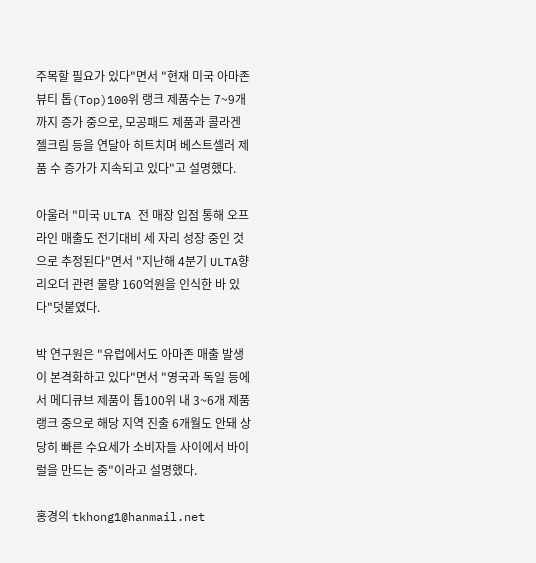주목할 필요가 있다"면서 "현재 미국 아마존 뷰티 톱(Top)100위 랭크 제품수는 7~9개까지 증가 중으로, 모공패드 제품과 콜라겐 젤크림 등을 연달아 히트치며 베스트셀러 제품 수 증가가 지속되고 있다"고 설명했다.

아울러 "미국 ULTA 전 매장 입점 통해 오프라인 매출도 전기대비 세 자리 성장 중인 것으로 추정된다"면서 "지난해 4분기 ULTA향 리오더 관련 물량 160억원을 인식한 바 있다"덧붙였다.

박 연구원은 "유럽에서도 아마존 매출 발생이 본격화하고 있다"면서 "영국과 독일 등에서 메디큐브 제품이 톱100위 내 3~6개 제품 랭크 중으로 해당 지역 진출 6개월도 안돼 상당히 빠른 수요세가 소비자들 사이에서 바이럴을 만드는 중"이라고 설명했다.

홍경의 tkhong1@hanmail.net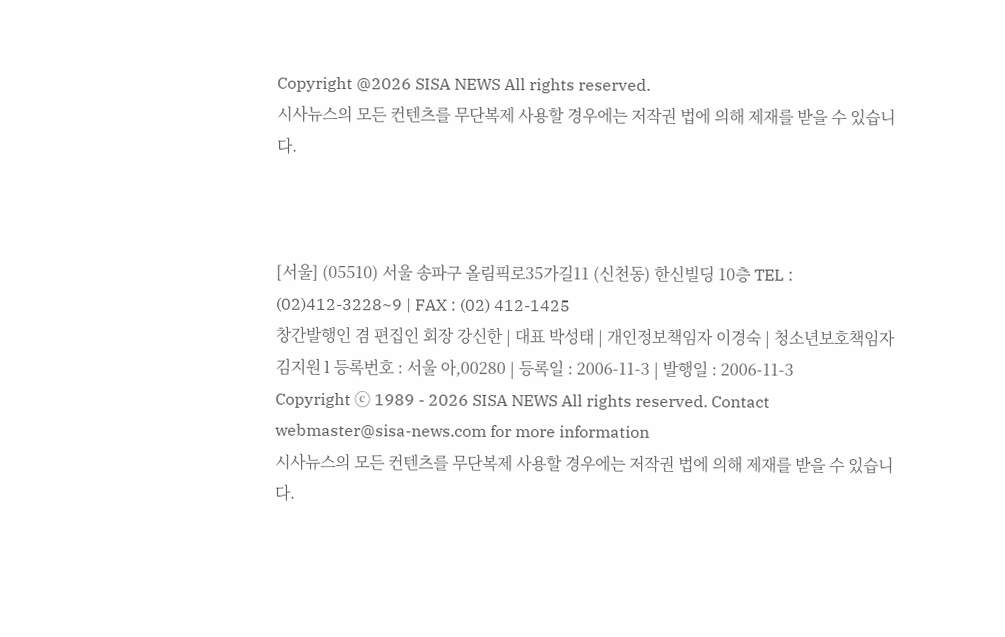Copyright @2026 SISA NEWS All rights reserved.
시사뉴스의 모든 컨텐츠를 무단복제 사용할 경우에는 저작권 법에 의해 제재를 받을 수 있습니다.



[서울] (05510) 서울 송파구 올림픽로35가길11 (신천동) 한신빌딩 10층 TEL : (02)412-3228~9 | FAX : (02) 412-1425
창간발행인 겸 편집인 회장 강신한 | 대표 박성태 | 개인정보책임자 이경숙 | 청소년보호책임자 김지원 l 등록번호 : 서울 아,00280 | 등록일 : 2006-11-3 | 발행일 : 2006-11-3
Copyright ⓒ 1989 - 2026 SISA NEWS All rights reserved. Contact webmaster@sisa-news.com for more information
시사뉴스의 모든 컨텐츠를 무단복제 사용할 경우에는 저작권 법에 의해 제재를 받을 수 있습니다.